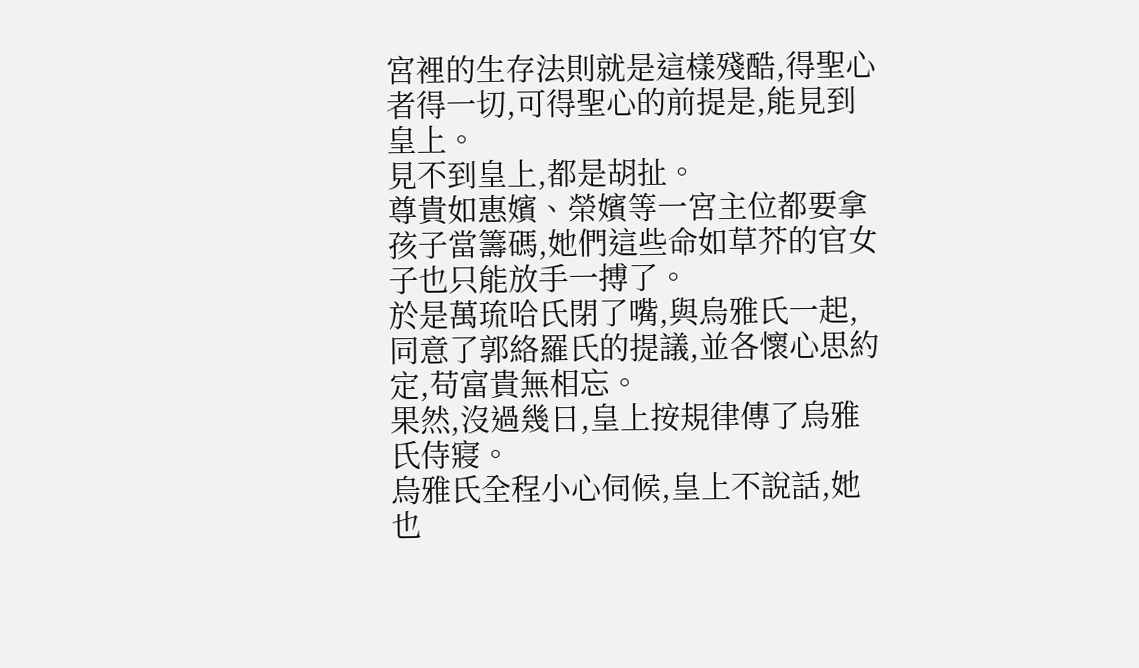宮裡的生存法則就是這樣殘酷,得聖心者得一切,可得聖心的前提是,能見到皇上。
見不到皇上,都是胡扯。
尊貴如惠嬪、榮嬪等一宮主位都要拿孩子當籌碼,她們這些命如草芥的官女子也只能放手一搏了。
於是萬琉哈氏閉了嘴,與烏雅氏一起,同意了郭絡羅氏的提議,並各懷心思約定,苟富貴無相忘。
果然,沒過幾日,皇上按規律傳了烏雅氏侍寢。
烏雅氏全程小心伺候,皇上不說話,她也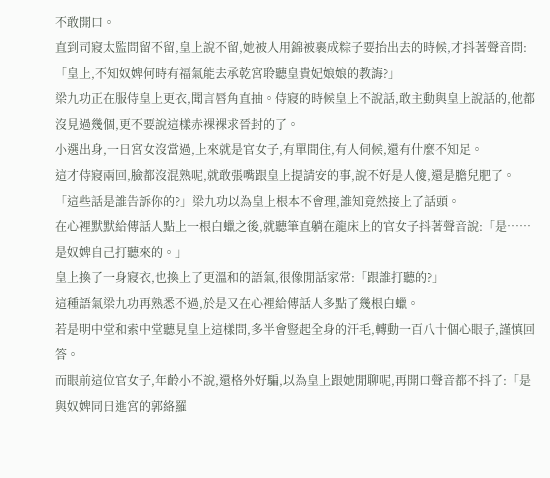不敢開口。
直到司寢太監問留不留,皇上說不留,她被人用錦被裹成粽子要抬出去的時候,才抖著聲音問:「皇上,不知奴婢何時有福氣能去承乾宮聆聽皇貴妃娘娘的教誨?」
梁九功正在服侍皇上更衣,聞言唇角直抽。侍寢的時候皇上不說話,敢主動與皇上說話的,他都沒見過幾個,更不要說這樣赤裸裸求晉封的了。
小選出身,一日宮女沒當過,上來就是官女子,有單間住,有人伺候,還有什麼不知足。
這才侍寢兩回,臉都沒混熟呢,就敢張嘴跟皇上提請安的事,說不好是人傻,還是膽兒肥了。
「這些話是誰告訴你的?」梁九功以為皇上根本不會理,誰知竟然接上了話頭。
在心裡默默給傳話人點上一根白蠟之後,就聽筆直躺在龍床上的官女子抖著聲音說:「是……是奴婢自己打聽來的。」
皇上換了一身寢衣,也換上了更溫和的語氣,很像閒話家常:「跟誰打聽的?」
這種語氣梁九功再熟悉不過,於是又在心裡給傳話人多點了幾根白蠟。
若是明中堂和索中堂聽見皇上這樣問,多半會豎起全身的汗毛,轉動一百八十個心眼子,謹慎回答。
而眼前這位官女子,年齡小不說,還格外好騙,以為皇上跟她閒聊呢,再開口聲音都不抖了:「是與奴婢同日進宮的郭絡羅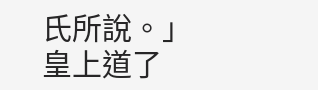氏所說。」
皇上道了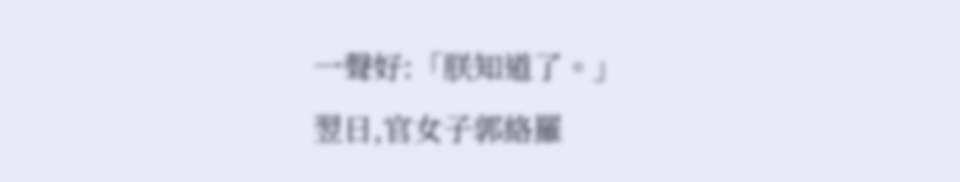一聲好:「朕知道了。」
翌日,官女子郭絡羅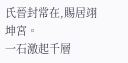氏晉封常在,賜居翊坤宮。
一石激起千層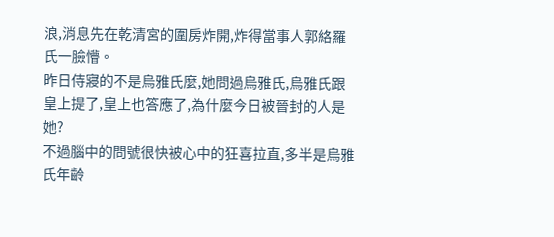浪,消息先在乾清宮的圍房炸開,炸得當事人郭絡羅氏一臉懵。
昨日侍寢的不是烏雅氏麼,她問過烏雅氏,烏雅氏跟皇上提了,皇上也答應了,為什麼今日被晉封的人是她?
不過腦中的問號很快被心中的狂喜拉直,多半是烏雅氏年齡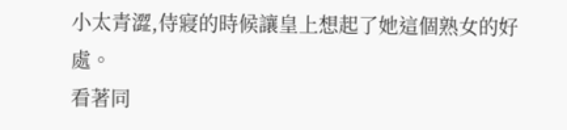小太青澀,侍寢的時候讓皇上想起了她這個熟女的好處。
看著同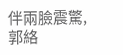伴兩臉震驚,郭絡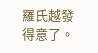羅氏越發得意了。